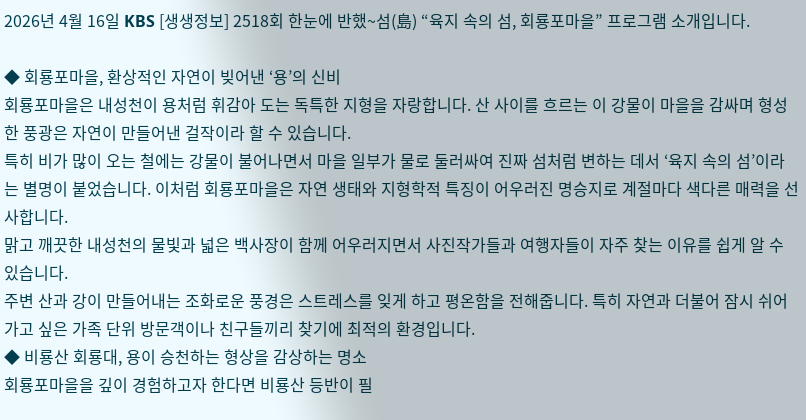2026년 4월 16일 KBS [생생정보] 2518회 한눈에 반했~섬(島) “육지 속의 섬, 회룡포마을” 프로그램 소개입니다.

◆ 회룡포마을, 환상적인 자연이 빚어낸 ‘용’의 신비
회룡포마을은 내성천이 용처럼 휘감아 도는 독특한 지형을 자랑합니다. 산 사이를 흐르는 이 강물이 마을을 감싸며 형성한 풍광은 자연이 만들어낸 걸작이라 할 수 있습니다.
특히 비가 많이 오는 철에는 강물이 불어나면서 마을 일부가 물로 둘러싸여 진짜 섬처럼 변하는 데서 ‘육지 속의 섬’이라는 별명이 붙었습니다. 이처럼 회룡포마을은 자연 생태와 지형학적 특징이 어우러진 명승지로 계절마다 색다른 매력을 선사합니다.
맑고 깨끗한 내성천의 물빛과 넓은 백사장이 함께 어우러지면서 사진작가들과 여행자들이 자주 찾는 이유를 쉽게 알 수 있습니다.
주변 산과 강이 만들어내는 조화로운 풍경은 스트레스를 잊게 하고 평온함을 전해줍니다. 특히 자연과 더불어 잠시 쉬어가고 싶은 가족 단위 방문객이나 친구들끼리 찾기에 최적의 환경입니다.
◆ 비룡산 회룡대, 용이 승천하는 형상을 감상하는 명소
회룡포마을을 깊이 경험하고자 한다면 비룡산 등반이 필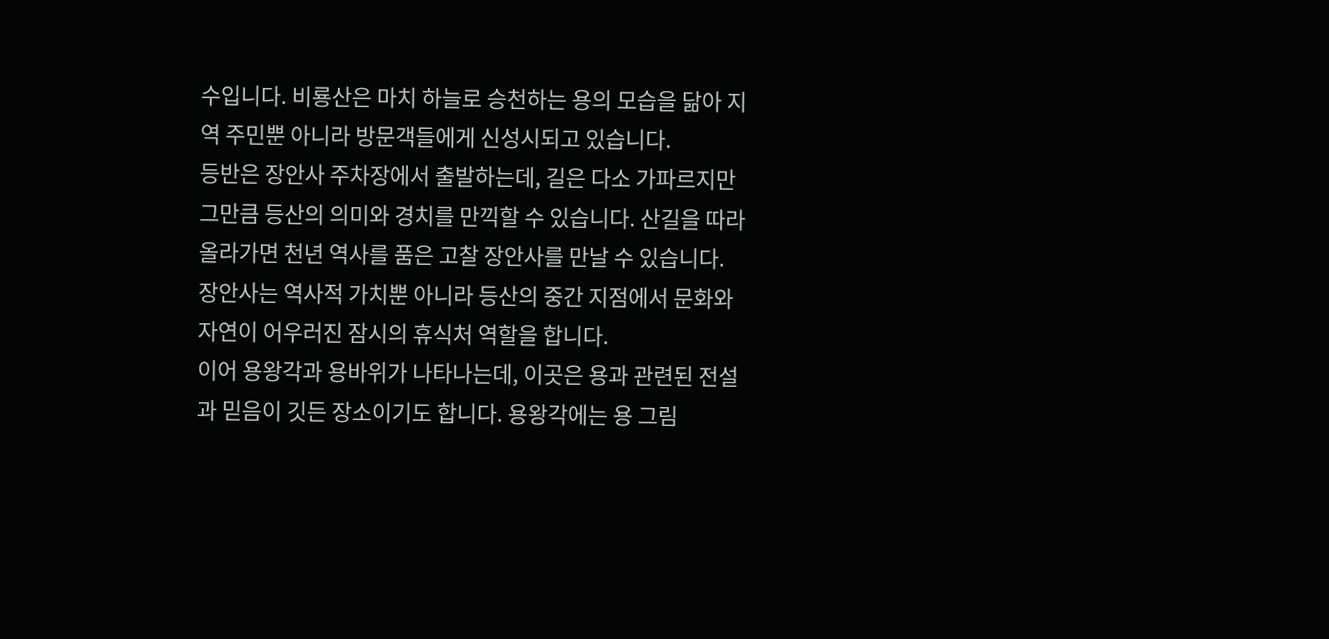수입니다. 비룡산은 마치 하늘로 승천하는 용의 모습을 닮아 지역 주민뿐 아니라 방문객들에게 신성시되고 있습니다.
등반은 장안사 주차장에서 출발하는데, 길은 다소 가파르지만 그만큼 등산의 의미와 경치를 만끽할 수 있습니다. 산길을 따라 올라가면 천년 역사를 품은 고찰 장안사를 만날 수 있습니다.
장안사는 역사적 가치뿐 아니라 등산의 중간 지점에서 문화와 자연이 어우러진 잠시의 휴식처 역할을 합니다.
이어 용왕각과 용바위가 나타나는데, 이곳은 용과 관련된 전설과 믿음이 깃든 장소이기도 합니다. 용왕각에는 용 그림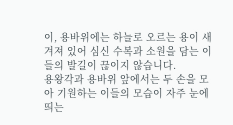이, 용바위에는 하늘로 오르는 용이 새겨져 있어 심신 수복과 소원을 담는 이들의 발길이 끊이지 않습니다.
용왕각과 용바위 앞에서는 두 손을 모아 기원하는 이들의 모습이 자주 눈에 띄는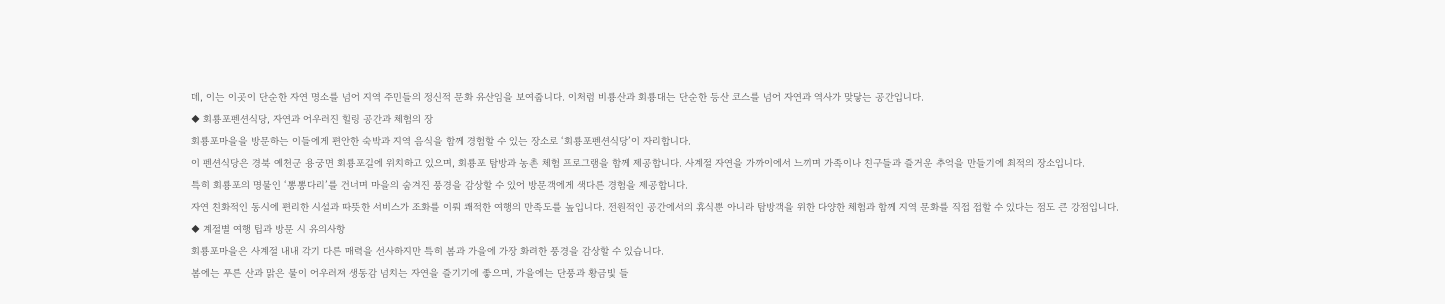데, 이는 이곳이 단순한 자연 명소를 넘어 지역 주민들의 정신적 문화 유산임을 보여줍니다. 이처럼 비룡산과 회룡대는 단순한 등산 코스를 넘어 자연과 역사가 맞닿는 공간입니다.
◆ 회룡포펜션식당, 자연과 어우러진 힐링 공간과 체험의 장
회룡포마을을 방문하는 이들에게 편안한 숙박과 지역 음식을 함께 경험할 수 있는 장소로 ‘회룡포펜션식당’이 자리합니다.
이 펜션식당은 경북 예천군 용궁면 회룡포길에 위치하고 있으며, 회룡포 탐방과 농촌 체험 프로그램을 함께 제공합니다. 사계절 자연을 가까이에서 느끼며 가족이나 친구들과 즐거운 추억을 만들기에 최적의 장소입니다.
특히 회룡포의 명물인 ‘뽕뽕다리’를 건너며 마을의 숨겨진 풍경을 감상할 수 있어 방문객에게 색다른 경험을 제공합니다.
자연 친화적인 동시에 편리한 시설과 따뜻한 서비스가 조화를 이뤄 쾌적한 여행의 만족도를 높입니다. 전원적인 공간에서의 휴식뿐 아니라 탐방객을 위한 다양한 체험과 함께 지역 문화를 직접 접할 수 있다는 점도 큰 강점입니다.
◆ 계절별 여행 팁과 방문 시 유의사항
회룡포마을은 사계절 내내 각기 다른 매력을 선사하지만 특히 봄과 가을에 가장 화려한 풍경을 감상할 수 있습니다.
봄에는 푸른 산과 맑은 물이 어우러져 생동감 넘치는 자연을 즐기기에 좋으며, 가을에는 단풍과 황금빛 들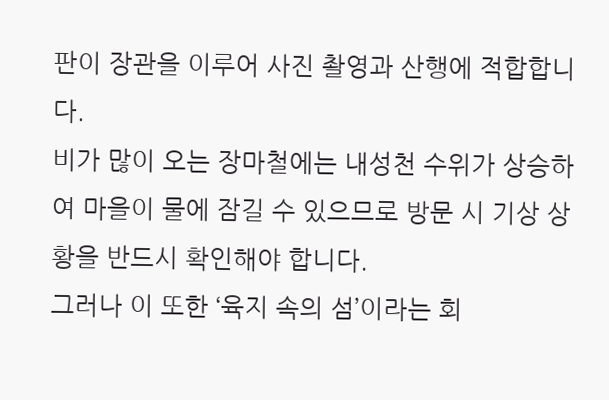판이 장관을 이루어 사진 촬영과 산행에 적합합니다.
비가 많이 오는 장마철에는 내성천 수위가 상승하여 마을이 물에 잠길 수 있으므로 방문 시 기상 상황을 반드시 확인해야 합니다.
그러나 이 또한 ‘육지 속의 섬’이라는 회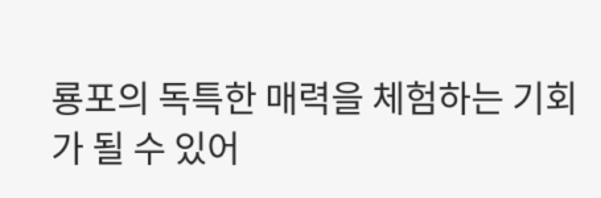룡포의 독특한 매력을 체험하는 기회가 될 수 있어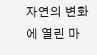자연의 변화에 열린 마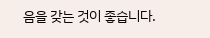음을 갖는 것이 좋습니다.